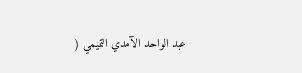عبد الواحد الآمدي التميمي (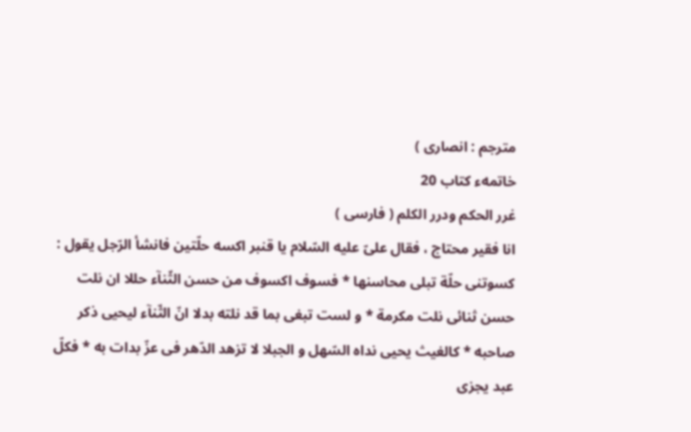مترجم : انصارى )
خاتمهء كتاب 20
غرر الحكم ودرر الكلم ( فارسى )
انا فقير محتاج ، فقال علىّ عليه السّلام يا قنبر اكسه حلّتين فانشأ الرّجل يقول : كسوتنى حلّة تبلى محاسنها * فسوف اكسوف من حسن الثّنآء حللا ان نلت حسن ثنائى نلت مكرمة * و لست تبغى بما قد نلته بدلا انّ الثّنآء ليحيى ذكر صاحبه * كالغيث يحيى نداه السّهل و الجبلا لا تزهد الدّهر فى عزّ بدات به * فكلّ عبد يجزى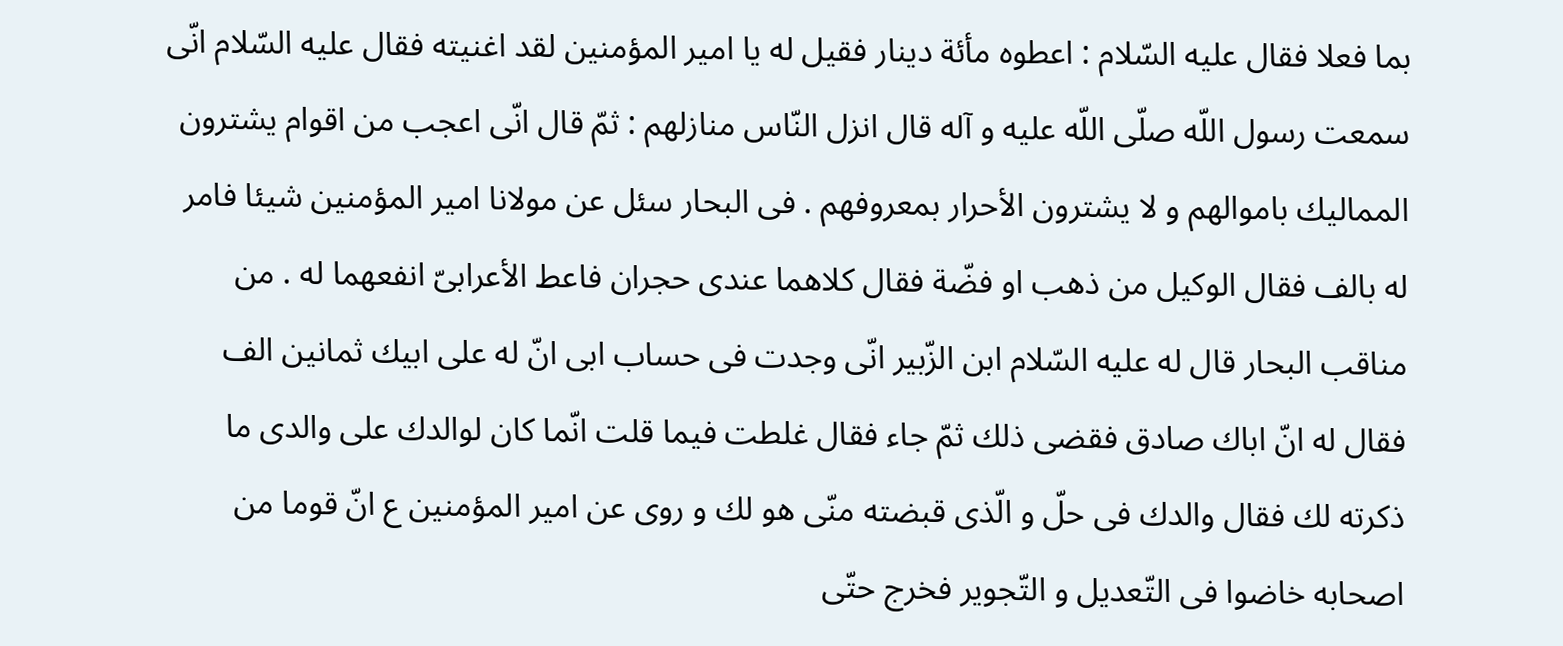بما فعلا فقال عليه السّلام : اعطوه مأئة دينار فقيل له يا امير المؤمنين لقد اغنيته فقال عليه السّلام انّى سمعت رسول اللّه صلّى اللّه عليه و آله قال انزل النّاس منازلهم : ثمّ قال انّى اعجب من اقوام يشترون المماليك باموالهم و لا يشترون الأحرار بمعروفهم . فى البحار سئل عن مولانا امير المؤمنين شيئا فامر له بالف فقال الوكيل من ذهب او فضّة فقال كلاهما عندى حجران فاعط الأعرابىّ انفعهما له . من مناقب البحار قال له عليه السّلام ابن الزّبير انّى وجدت فى حساب ابى انّ له على ابيك ثمانين الف فقال له انّ اباك صادق فقضى ذلك ثمّ جاء فقال غلطت فيما قلت انّما كان لوالدك على والدى ما ذكرته لك فقال والدك فى حلّ و الّذى قبضته منّى هو لك و روى عن امير المؤمنين ع انّ قوما من اصحابه خاضوا فى التّعديل و التّجوير فخرج حتّى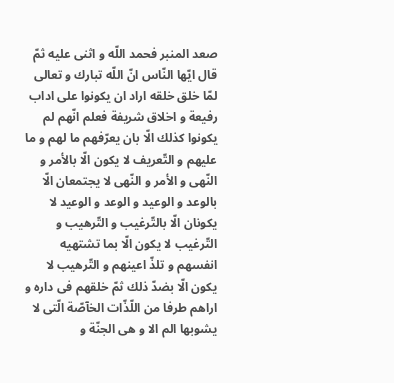صعد المنبر فحمد اللّه و اثنى عليه ثمّ قال ايّها النّاس انّ اللّه تبارك و تعالى لمّا خلق خلقه اراد ان يكونوا على اداب رفيعة و اخلاق شريفة فعلم انّهم لم يكونوا كذلك الّا بان يعرّفهم ما لهم و ما عليهم و التّعريف لا يكون الّا بالأمر و النّهى و الأمر و النّهى لا يجتمعان الّا بالوعد و الوعيد و الوعد و الوعيد لا يكونان الّا بالتّرغيب و التّرهيب و التّرغيب لا يكون الّا بما تشتهيه انفسهم و تلذّ اعينهم و التّرهيب لا يكون الّا بضدّ ذلك ثمّ خلقهم فى داره و اراهم طرفا من اللّذّات الخآصّة الّتى لا يشوبها الم الا و هى الجنّة و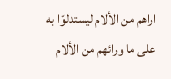اراهم من الألام ليستدلوّا به على ما ورائهم من الألام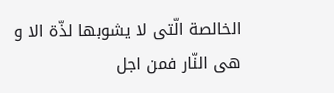الخالصة الّتى لا يشوبها لذّة الا و هى النّار فمن اجل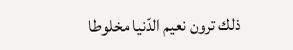ذلك ترون نعيم الدّنيا مخلوطا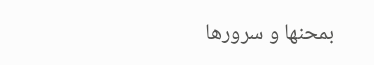بمحنها و سرورها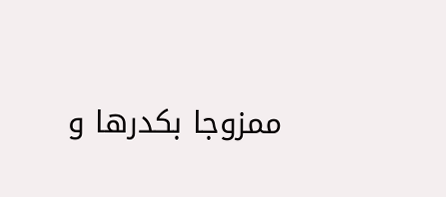ممزوجا بكدرها و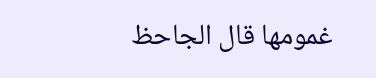غمومها قال الجاحظ